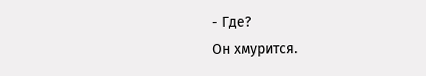- Где?
Он хмурится.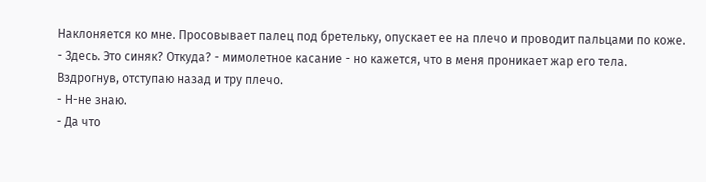Наклоняется ко мне. Просовывает палец под бретельку, опускает ее на плечо и проводит пальцами по коже.
- Здесь. Это синяк? Откуда? - мимолетное касание - но кажется, что в меня проникает жар его тела.
Вздрогнув, отступаю назад и тру плечо.
- Н-не знаю.
- Да что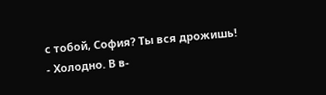с тобой, София? Ты вся дрожишь!
- Холодно. В в-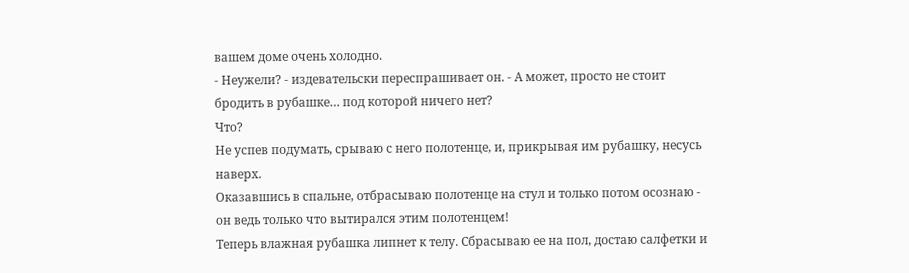вашем доме очень холодно.
- Неужели? - издевательски переспрашивает он. - А может, просто не стоит бродить в рубашке… под которой ничего нет?
Что?
Не успев подумать, срываю с него полотенце, и, прикрывая им рубашку, несусь наверх.
Оказавшись в спальне, отбрасываю полотенце на стул и только потом осознаю - он ведь только что вытирался этим полотенцем!
Теперь влажная рубашка липнет к телу. Сбрасываю ее на пол, достаю салфетки и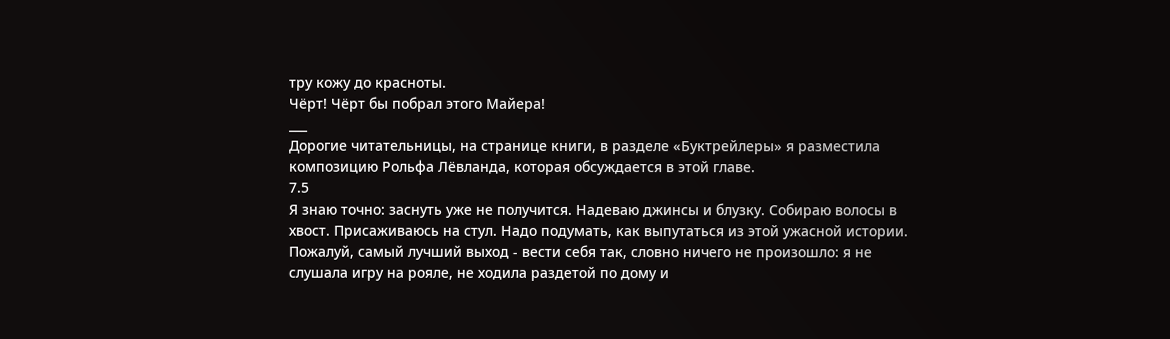тру кожу до красноты.
Чёрт! Чёрт бы побрал этого Майера!
___
Дорогие читательницы, на странице книги, в разделе «Буктрейлеры» я разместила композицию Рольфа Лёвланда, которая обсуждается в этой главе.
7.5
Я знаю точно: заснуть уже не получится. Надеваю джинсы и блузку. Собираю волосы в хвост. Присаживаюсь на стул. Надо подумать, как выпутаться из этой ужасной истории.
Пожалуй, самый лучший выход - вести себя так, словно ничего не произошло: я не слушала игру на рояле, не ходила раздетой по дому и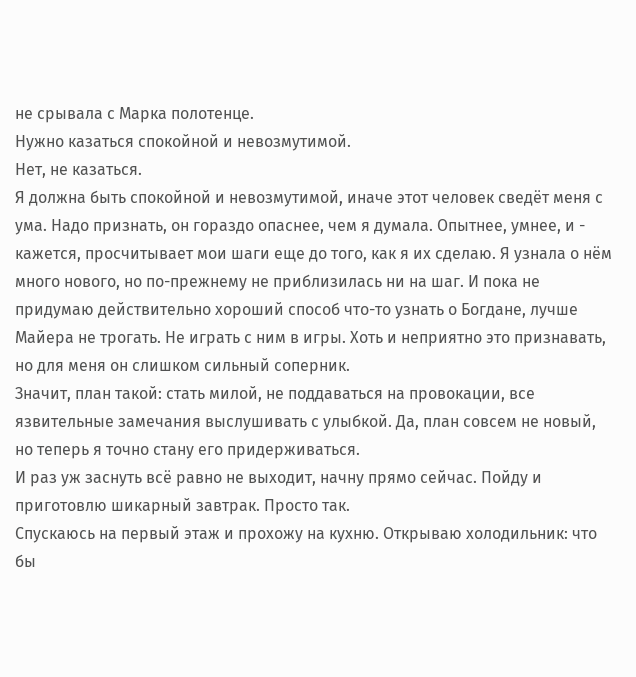не срывала с Марка полотенце.
Нужно казаться спокойной и невозмутимой.
Нет, не казаться.
Я должна быть спокойной и невозмутимой, иначе этот человек сведёт меня с ума. Надо признать, он гораздо опаснее, чем я думала. Опытнее, умнее, и - кажется, просчитывает мои шаги еще до того, как я их сделаю. Я узнала о нём много нового, но по-прежнему не приблизилась ни на шаг. И пока не придумаю действительно хороший способ что-то узнать о Богдане, лучше Майера не трогать. Не играть с ним в игры. Хоть и неприятно это признавать, но для меня он слишком сильный соперник.
Значит, план такой: стать милой, не поддаваться на провокации, все язвительные замечания выслушивать с улыбкой. Да, план совсем не новый, но теперь я точно стану его придерживаться.
И раз уж заснуть всё равно не выходит, начну прямо сейчас. Пойду и приготовлю шикарный завтрак. Просто так.
Спускаюсь на первый этаж и прохожу на кухню. Открываю холодильник: что бы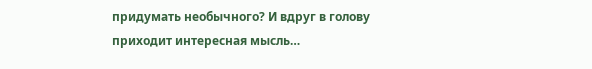придумать необычного? И вдруг в голову приходит интересная мысль…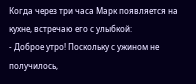Когда через три часа Марк появляется на кухне, встречаю его с улыбкой:
- Доброе утро! Поскольку с ужином не получилось,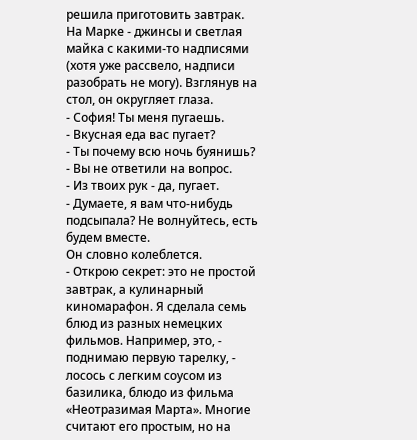решила приготовить завтрак.
На Марке - джинсы и светлая майка с какими-то надписями (хотя уже рассвело, надписи разобрать не могу). Взглянув на стол, он округляет глаза.
- София! Ты меня пугаешь.
- Вкусная еда вас пугает?
- Ты почему всю ночь буянишь?
- Вы не ответили на вопрос.
- Из твоих рук - да, пугает.
- Думаете, я вам что-нибудь подсыпала? Не волнуйтесь, есть будем вместе.
Он словно колеблется.
- Открою секрет: это не простой завтрак, а кулинарный киномарафон. Я сделала семь блюд из разных немецких фильмов. Например, это, - поднимаю первую тарелку, - лосось с легким соусом из базилика, блюдо из фильма «Неотразимая Марта». Многие считают его простым, но на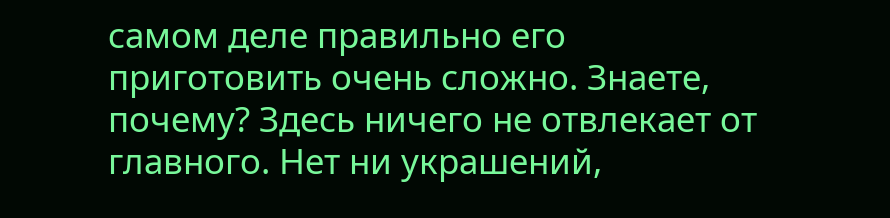самом деле правильно его приготовить очень сложно. Знаете, почему? Здесь ничего не отвлекает от главного. Нет ни украшений,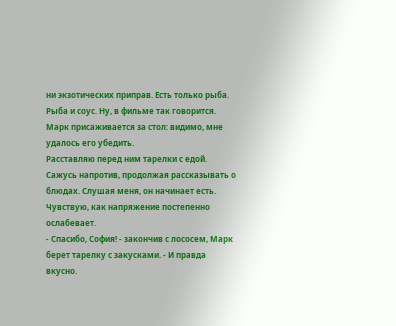ни экзотических приправ. Есть только рыба. Рыба и соус. Ну, в фильме так говорится.
Марк присаживается за стол: видимо, мне удалось его убедить.
Расставляю перед ним тарелки с едой. Сажусь напротив, продолжая рассказывать о блюдах. Слушая меня, он начинает есть. Чувствую, как напряжение постепенно ослабевает.
- Спасибо, София! - закончив с лососем, Марк берет тарелку с закусками. - И правда вкусно.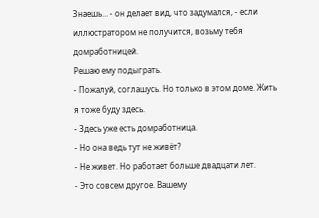Знаешь… - он делает вид, что задумался, - если иллюстратором не получится, возьму тебя домработницей.
Решаю ему подыграть.
- Пожалуй, соглашусь. Но только в этом доме. Жить я тоже буду здесь.
- Здесь уже есть домработница.
- Но она ведь тут не живёт?
- Не живет. Но работает больше двадцати лет.
- Это совсем другое. Вашему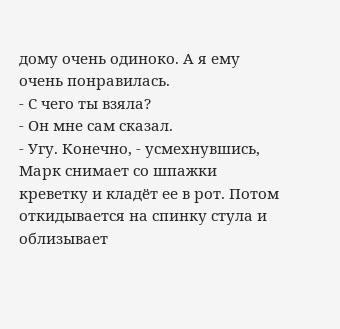дому очень одиноко. А я ему очень понравилась.
- С чего ты взяла?
- Он мне сам сказал.
- Угу. Конечно, - усмехнувшись, Марк снимает со шпажки креветку и кладёт ее в рот. Потом откидывается на спинку стула и облизывает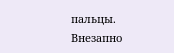пальцы.
Внезапно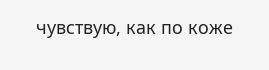чувствую, как по коже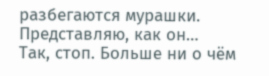разбегаются мурашки. Представляю, как он…
Так, стоп. Больше ни о чём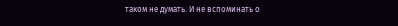таком не думать. И не вспоминать о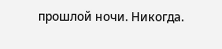прошлой ночи. Никогда.